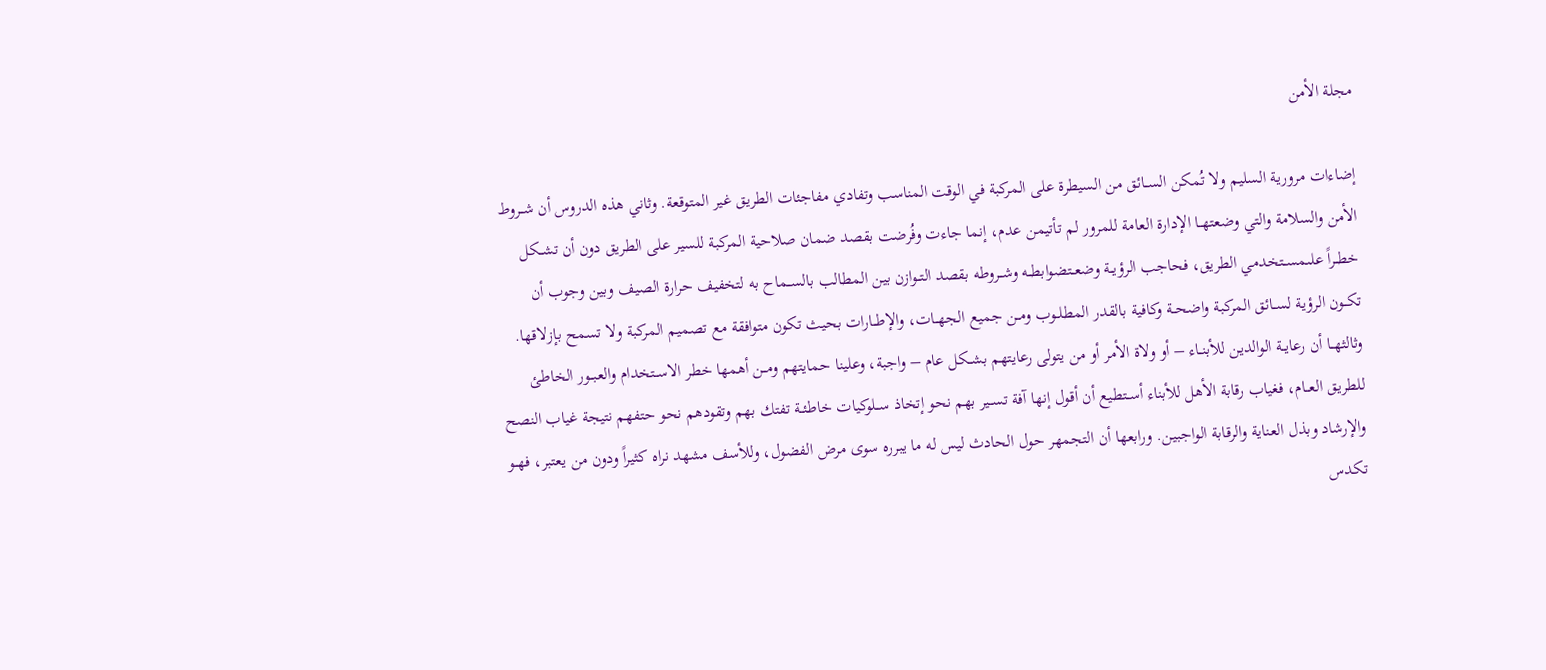مجلة الأمن

إضاءات مرورية السليم ولا تُمكن الســائق من السيطرة على المركبة في الوقت المناسب وتفادي مفاجئات الطريق غير المتوقعة. وثاني هذه الدروس أن شــروط الأمن والسلامة والتي وضعتهــا الإدارة العامة للمرور لم تأتيمن عدم، إنما جاءت وفُرضت بقصد ضمان صلاحية المركبة للسير على الطريق دون أن تشــكل خطــراً علىمســتخدمي الطريق، فحاجب الرؤيــة وضعــتضوابطــه وشــروطه بقصد التــوازن بين المطالب بالســماح به لتخفيف حرارة الصيف وبين وجوب أن تكــون الرؤية لســائق المركبة واضحــة وكافية بالقدر المطلــوب ومــن جميع الجهــات، والإطــارات بحيث تكون متوافقة مع تصميم المركبة ولا تسمح بإزلاقها. وثالثهــا أن رعايــة الوالدين للأبنــاء – أو ولاة الأمر أو من يتولى رعايتهم بشــكل عام – واجبة، وعلينا حمايتهم ومــن أهمها خطر الاســتخدام والعبــور الخاطئ للطريق العــام، فغياب رقابة الأهل للأبناء أســتطيع أن أقول إنها آفة تســير بهم نحو إتخاذ ســلوكيات خاطئــة تفتك بهم وتقودهم نحو حتفهم نتيجة غياب النصح والإرشاد وبذل العناية والرقابة الواجبين. ورابعها أن التجمهر حول الحادث ليس له ما يبرره سوى مرض الفضول، وللأسف مشهد نراه كثيراً ودون من يعتبر، فهــو تكدس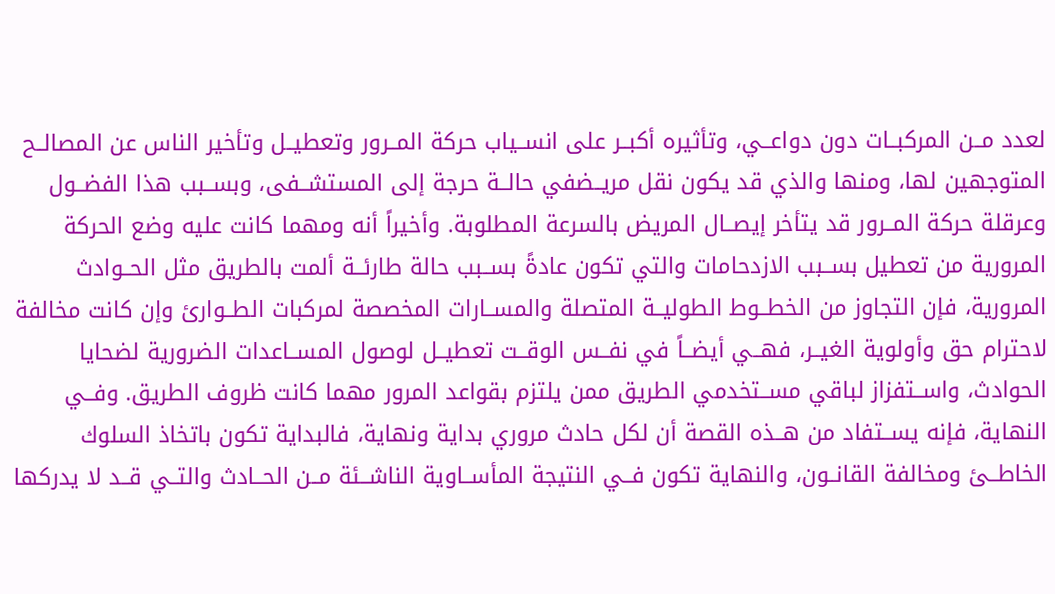لعدد مــن المركبــات دون دواعــي، وتأثيره أكبــر على انســياب حركة المــرور وتعطيــل وتأخير الناس عن المصالــح المتوجهين لها، ومنها والذي قد يكون نقل مريــضفي حالــة حرجة إلى المستشــفى، وبســبب هذا الفضــول وعرقلة حركة المــرور قد يتأخر إيصــال المريض بالسرعة المطلوبة. وأخيراً أنه ومهما كانت عليه وضع الحركة المرورية من تعطيل بســبب الازدحامات والتي تكون عادةً بســبب حالة طارئــة ألمت بالطريق مثل الحــوادث المرورية، فإن التجاوز من الخطــوط الطوليــة المتصلة والمســارات المخصصة لمركبات الطــوارئ وإن كانت مخالفة لاحترام حق وأولوية الغيــر، فهــي أيضــاً في نفــس الوقــت تعطيــل لوصول المســاعدات الضرورية لضحايا الحوادث، واســتفزاز لباقي مســتخدمي الطريق ممن يلتزم بقواعد المرور مهما كانت ظروف الطريق. وفــي النهاية، فإنه يســتفاد من هــذه القصة أن لكل حادث مروري بداية ونهاية، فالبداية تكون باتخاذ السلوك الخاطــئ ومخالفة القانــون، والنهاية تكون فــي النتيجة المأســاوية الناشــئة مــن الحــادث والتــي قــد لا يدركها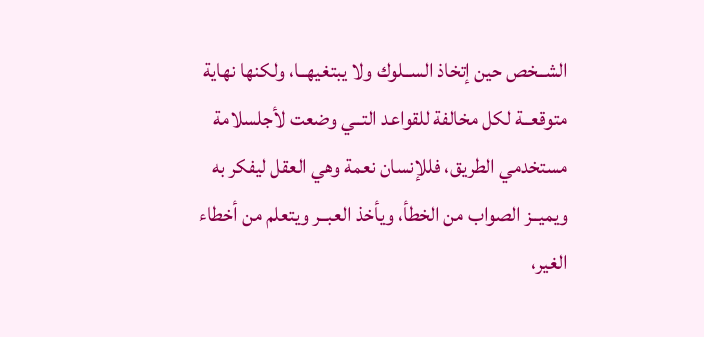الشــخص حين إتخاذ الســلوك ولا يبتغيهــا، ولكنها نهاية متوقعــة لكل مخالفة للقواعد التــي وضعت لأجلسلامة مستخدمي الطريق، فللإنسان نعمة وهي العقل ليفكر به ويميــز الصواب من الخطأ، ويأخذ العبــر ويتعلم من أخطاء الغير،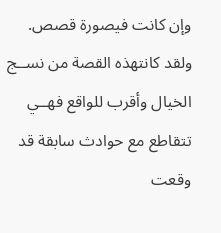وإن كانت فيصورة قصص. ولقد كانتهذه القصة من نســج الخيال وأقرب للواقع فهــي تتقاطع مع حوادث سابقة قد وقعت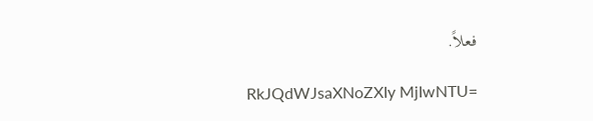فعلاً.

RkJQdWJsaXNoZXIy MjIwNTU=